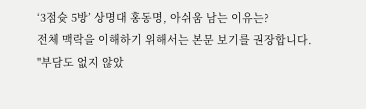‘3점슛 5방’ 상명대 홍동명, 아쉬움 남는 이유는?
전체 맥락을 이해하기 위해서는 본문 보기를 권장합니다.
"부담도 없지 않았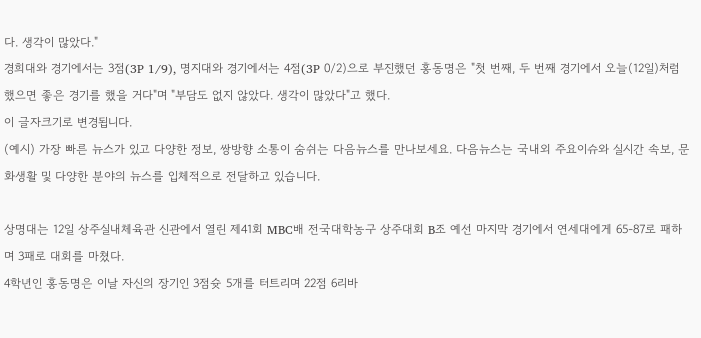다. 생각이 많았다."
경희대와 경기에서는 3점(3P 1/9), 명지대와 경기에서는 4점(3P 0/2)으로 부진했던 홍동명은 "첫 번째, 두 번째 경기에서 오늘(12일)처럼 했으면 좋은 경기를 했을 거다"며 "부담도 없지 않았다. 생각이 많았다"고 했다.
이 글자크기로 변경됩니다.
(예시) 가장 빠른 뉴스가 있고 다양한 정보, 쌍방향 소통이 숨쉬는 다음뉴스를 만나보세요. 다음뉴스는 국내외 주요이슈와 실시간 속보, 문화생활 및 다양한 분야의 뉴스를 입체적으로 전달하고 있습니다.

상명대는 12일 상주실내체육관 신관에서 열린 제41회 MBC배 전국대학농구 상주대회 B조 예선 마지막 경기에서 연세대에게 65-87로 패하며 3패로 대회를 마쳤다.
4학년인 홍동명은 이날 자신의 장기인 3점슛 5개를 터트리며 22점 6리바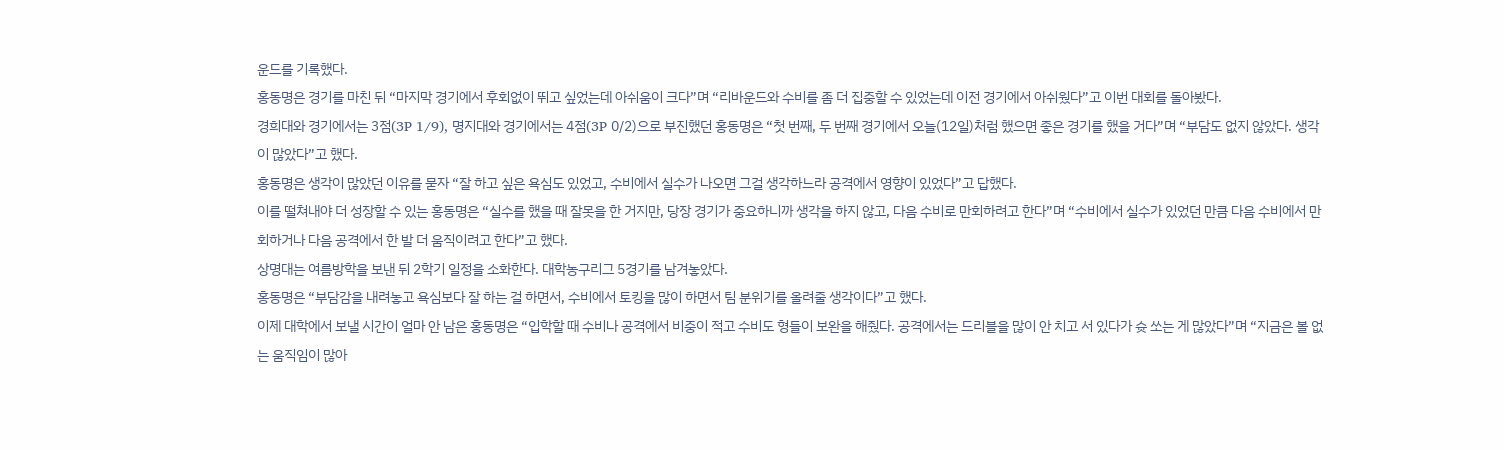운드를 기록했다.
홍동명은 경기를 마친 뒤 “마지막 경기에서 후회없이 뛰고 싶었는데 아쉬움이 크다”며 “리바운드와 수비를 좀 더 집중할 수 있었는데 이전 경기에서 아쉬웠다”고 이번 대회를 돌아봤다.
경희대와 경기에서는 3점(3P 1/9), 명지대와 경기에서는 4점(3P 0/2)으로 부진했던 홍동명은 “첫 번째, 두 번째 경기에서 오늘(12일)처럼 했으면 좋은 경기를 했을 거다”며 “부담도 없지 않았다. 생각이 많았다”고 했다.
홍동명은 생각이 많았던 이유를 묻자 “잘 하고 싶은 욕심도 있었고, 수비에서 실수가 나오면 그걸 생각하느라 공격에서 영향이 있었다”고 답했다.
이를 떨쳐내야 더 성장할 수 있는 홍동명은 “실수를 했을 때 잘못을 한 거지만, 당장 경기가 중요하니까 생각을 하지 않고, 다음 수비로 만회하려고 한다”며 “수비에서 실수가 있었던 만큼 다음 수비에서 만회하거나 다음 공격에서 한 발 더 움직이려고 한다”고 했다.
상명대는 여름방학을 보낸 뒤 2학기 일정을 소화한다. 대학농구리그 5경기를 남겨놓았다.
홍동명은 “부담감을 내려놓고 욕심보다 잘 하는 걸 하면서, 수비에서 토킹을 많이 하면서 팀 분위기를 올려줄 생각이다”고 했다.
이제 대학에서 보낼 시간이 얼마 안 남은 홍동명은 “입학할 때 수비나 공격에서 비중이 적고 수비도 형들이 보완을 해줬다. 공격에서는 드리블을 많이 안 치고 서 있다가 슛 쏘는 게 많았다”며 “지금은 볼 없는 움직임이 많아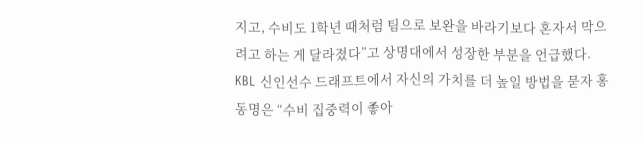지고, 수비도 1학년 때처럼 팀으로 보완을 바라기보다 혼자서 막으려고 하는 게 달라졌다”고 상명대에서 성장한 부분을 언급했다.
KBL 신인선수 드래프트에서 자신의 가치를 더 높일 방법을 묻자 홍동명은 “수비 집중력이 좋아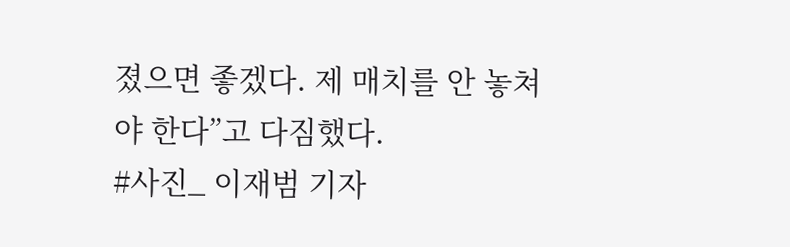졌으면 좋겠다. 제 매치를 안 놓쳐야 한다”고 다짐했다.
#사진_ 이재범 기자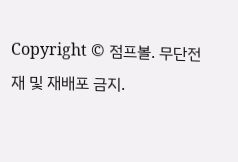Copyright © 점프볼. 무단전재 및 재배포 금지.